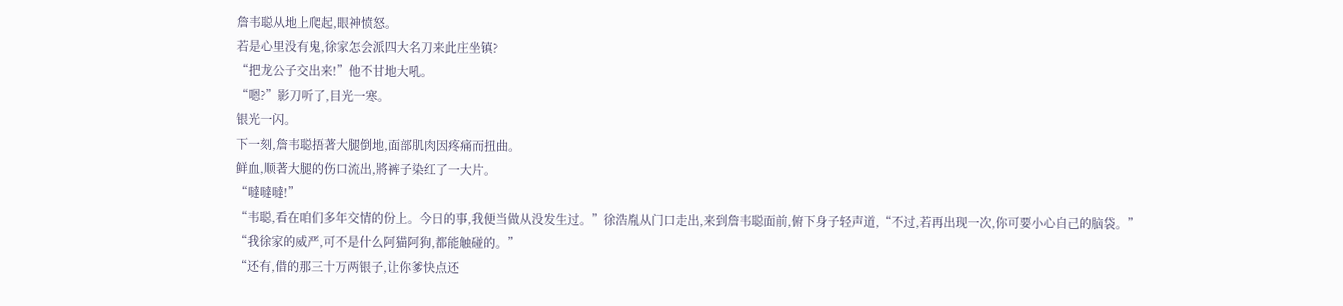詹韦聪从地上爬起,眼神愤怒。
若是心里没有鬼,徐家怎会派四大名刀来此庄坐镇?
“把龙公子交出来!”他不甘地大吼。
“嗯?”影刀听了,目光一寒。
银光一闪。
下一刻,詹韦聪捂著大腿倒地,面部肌肉因疼痛而扭曲。
鲜血,顺著大腿的伤口流出,將裤子染红了一大片。
“噠噠噠!”
“韦聪,看在咱们多年交情的份上。今日的事,我便当做从没发生过。”徐浩胤从门口走出,来到詹韦聪面前,俯下身子轻声道,“不过,若再出现一次,你可要小心自己的脑袋。”
“我徐家的威严,可不是什么阿猫阿狗,都能触碰的。”
“还有,借的那三十万两银子,让你爹快点还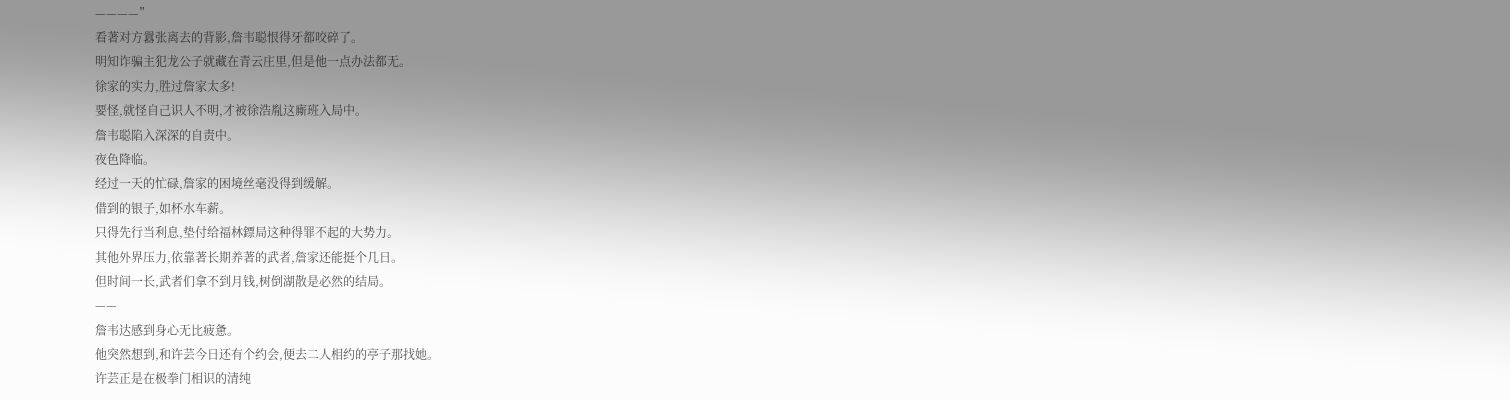————”
看著对方囂张离去的背影,詹韦聪恨得牙都咬碎了。
明知诈骗主犯龙公子就藏在青云庄里,但是他一点办法都无。
徐家的实力,胜过詹家太多!
要怪,就怪自己识人不明,才被徐浩胤这廝班入局中。
詹韦聪陷入深深的自责中。
夜色降临。
经过一天的忙碌,詹家的困境丝毫没得到缓解。
借到的银子,如杯水车薪。
只得先行当利息,垫付给福林鏢局这种得罪不起的大势力。
其他外界压力,依靠著长期养著的武者,詹家还能挺个几日。
但时间一长,武者们拿不到月钱,树倒湖散是必然的结局。
——
詹韦达感到身心无比疲惫。
他突然想到,和许芸今日还有个约会,便去二人相约的亭子那找她。
许芸正是在极拳门相识的清纯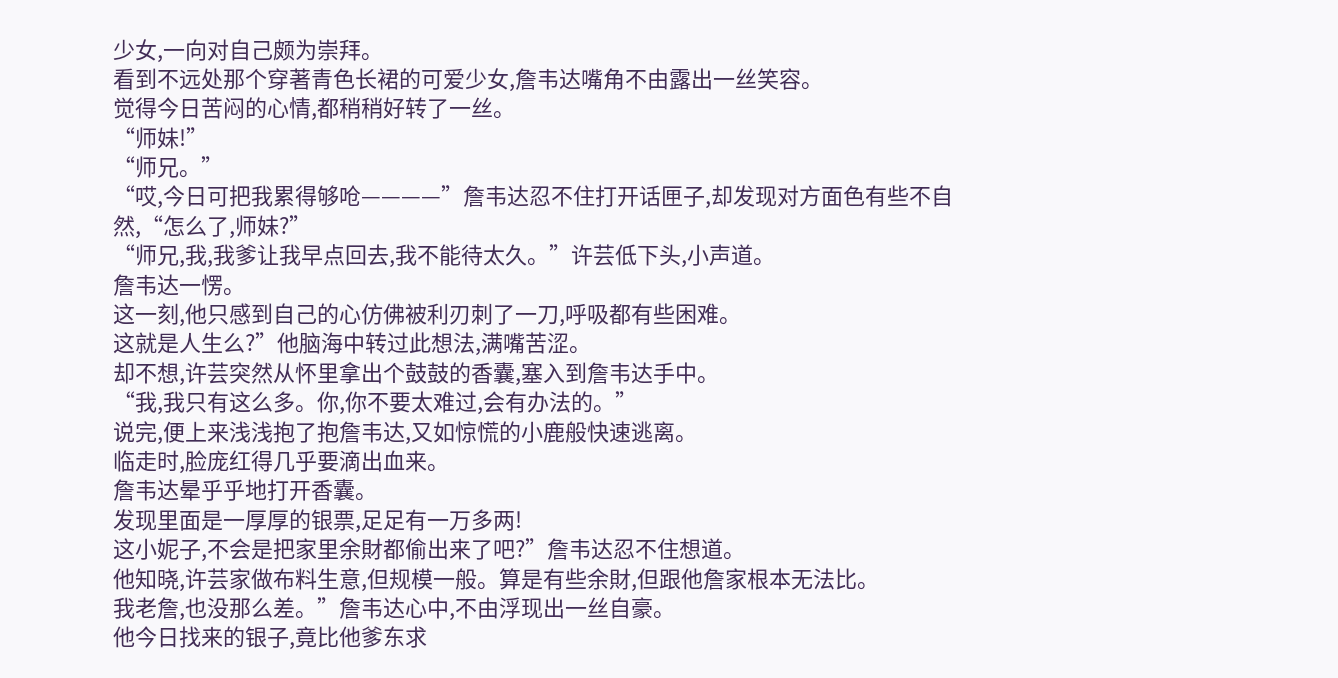少女,一向对自己颇为崇拜。
看到不远处那个穿著青色长裙的可爱少女,詹韦达嘴角不由露出一丝笑容。
觉得今日苦闷的心情,都稍稍好转了一丝。
“师妹!”
“师兄。”
“哎,今日可把我累得够呛————”詹韦达忍不住打开话匣子,却发现对方面色有些不自然,“怎么了,师妹?”
“师兄,我,我爹让我早点回去,我不能待太久。”许芸低下头,小声道。
詹韦达一愣。
这一刻,他只感到自己的心仿佛被利刃刺了一刀,呼吸都有些困难。
这就是人生么?”他脑海中转过此想法,满嘴苦涩。
却不想,许芸突然从怀里拿出个鼓鼓的香囊,塞入到詹韦达手中。
“我,我只有这么多。你,你不要太难过,会有办法的。”
说完,便上来浅浅抱了抱詹韦达,又如惊慌的小鹿般快速逃离。
临走时,脸庞红得几乎要滴出血来。
詹韦达晕乎乎地打开香囊。
发现里面是一厚厚的银票,足足有一万多两!
这小妮子,不会是把家里余財都偷出来了吧?”詹韦达忍不住想道。
他知晓,许芸家做布料生意,但规模一般。算是有些余財,但跟他詹家根本无法比。
我老詹,也没那么差。”詹韦达心中,不由浮现出一丝自豪。
他今日找来的银子,竟比他爹东求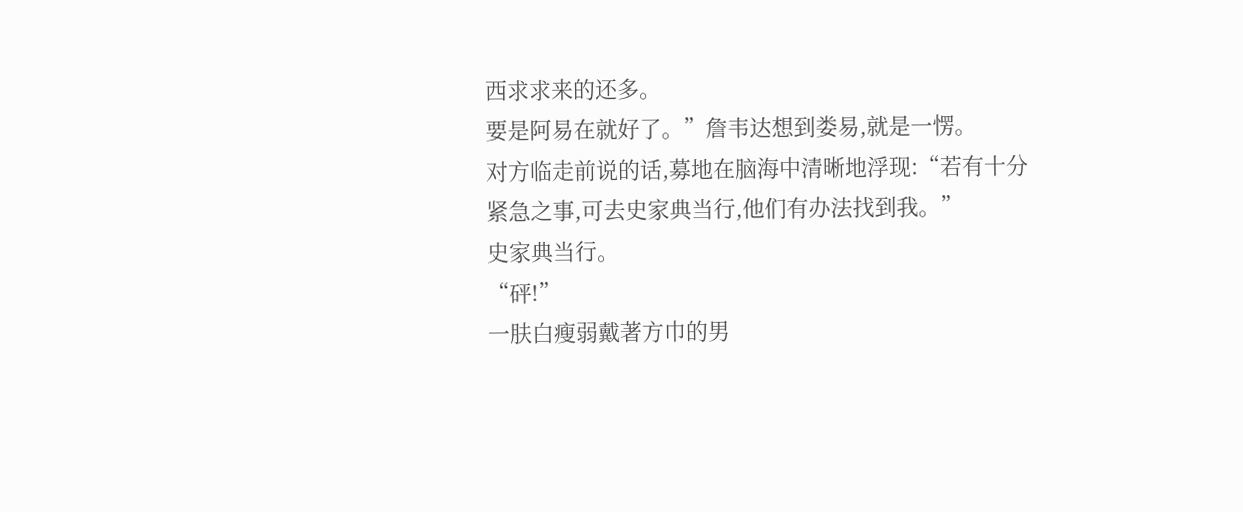西求求来的还多。
要是阿易在就好了。”詹韦达想到娄易,就是一愣。
对方临走前说的话,募地在脑海中清晰地浮现:“若有十分紧急之事,可去史家典当行,他们有办法找到我。”
史家典当行。
“砰!”
一肤白瘦弱戴著方巾的男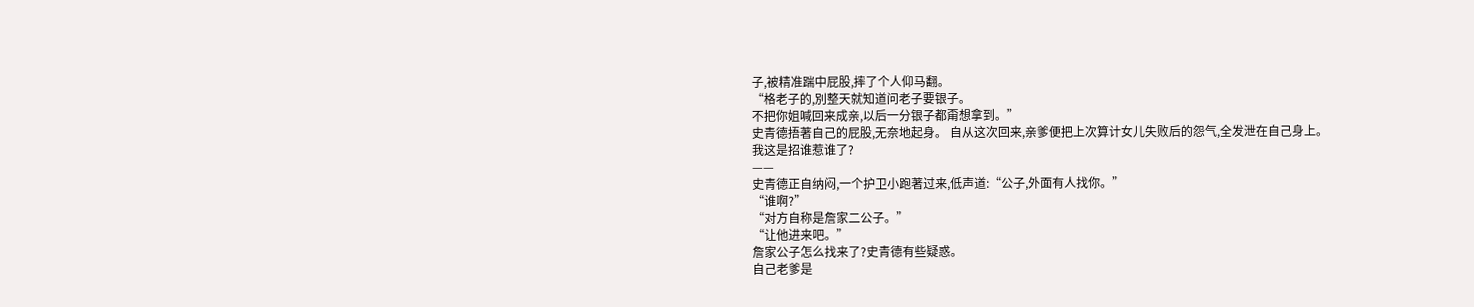子,被精准踹中屁股,摔了个人仰马翻。
“格老子的,別整天就知道问老子要银子。
不把你姐喊回来成亲,以后一分银子都甭想拿到。”
史青德捂著自己的屁股,无奈地起身。 自从这次回来,亲爹便把上次算计女儿失败后的怨气,全发泄在自己身上。
我这是招谁惹谁了?
——
史青德正自纳闷,一个护卫小跑著过来,低声道:“公子,外面有人找你。”
“谁啊?”
“对方自称是詹家二公子。”
“让他进来吧。”
詹家公子怎么找来了?史青德有些疑惑。
自己老爹是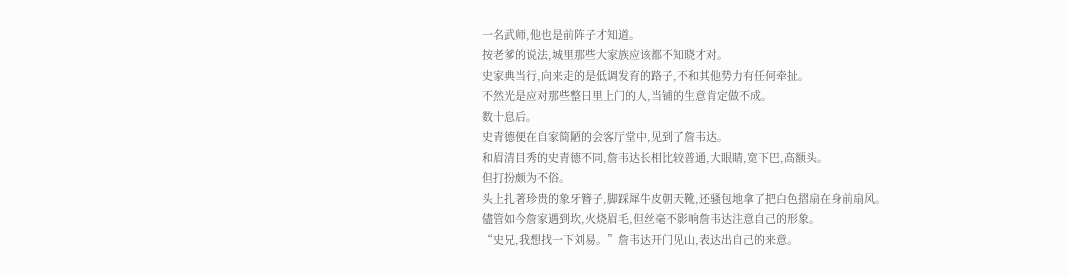一名武师,他也是前阵子才知道。
按老爹的说法,城里那些大家族应该都不知晓才对。
史家典当行,向来走的是低调发育的路子,不和其他势力有任何牵扯。
不然光是应对那些整日里上门的人,当铺的生意肯定做不成。
数十息后。
史青德便在自家简陋的会客厅堂中,见到了詹韦达。
和眉清目秀的史青德不同,詹韦达长相比较普通,大眼睛,宽下巴,高额头。
但打扮颇为不俗。
头上扎著珍贵的象牙簪子,脚踩犀牛皮朝天靴,还骚包地拿了把白色摺扇在身前扇风。
儘管如今詹家遇到坎,火烧眉毛,但丝毫不影响詹韦达注意自己的形象。
“史兄,我想找一下刘易。”詹韦达开门见山,表达出自己的来意。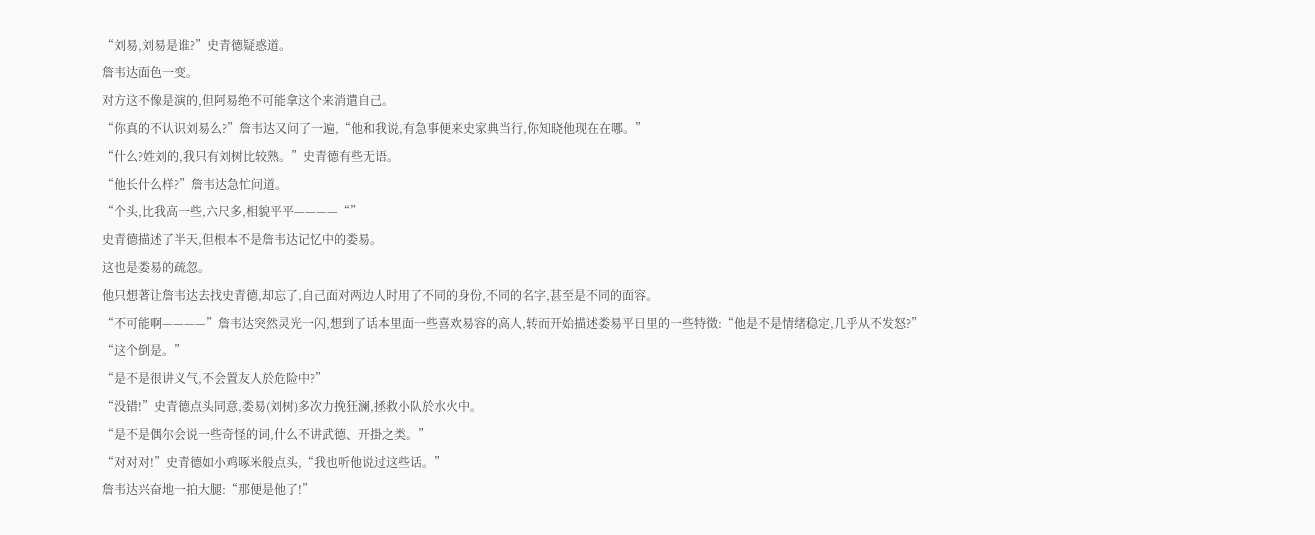“刘易,刘易是谁?”史青德疑惑道。
詹韦达面色一变。
对方这不像是演的,但阿易绝不可能拿这个来消遣自己。
“你真的不认识刘易么?”詹韦达又问了一遍,“他和我说,有急事便来史家典当行,你知晓他现在在哪。”
“什么?姓刘的,我只有刘树比较熟。”史青德有些无语。
“他长什么样?”詹韦达急忙问道。
“个头,比我高一些,六尺多,相貌平平————“”
史青德描述了半天,但根本不是詹韦达记忆中的娄易。
这也是娄易的疏忽。
他只想著让詹韦达去找史青德,却忘了,自己面对两边人时用了不同的身份,不同的名字,甚至是不同的面容。
“不可能啊————”詹韦达突然灵光一闪,想到了话本里面一些喜欢易容的高人,转而开始描述娄易平日里的一些特徵:“他是不是情绪稳定,几乎从不发怒?”
“这个倒是。”
“是不是很讲义气,不会置友人於危险中?”
“没错!”史青德点头同意,娄易(刘树)多次力挽狂澜,拯救小队於水火中。
“是不是偶尔会说一些奇怪的词,什么不讲武德、开掛之类。”
“对对对!”史青德如小鸡啄米般点头,“我也听他说过这些话。”
詹韦达兴奋地一拍大腿:“那便是他了!”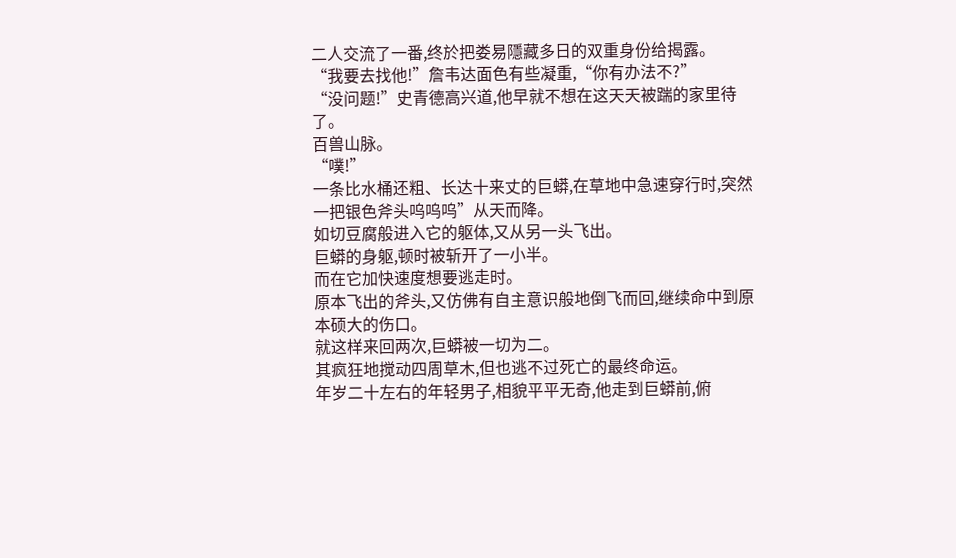二人交流了一番,终於把娄易隱藏多日的双重身份给揭露。
“我要去找他!”詹韦达面色有些凝重,“你有办法不?”
“没问题!”史青德高兴道,他早就不想在这天天被踹的家里待了。
百兽山脉。
“噗!”
一条比水桶还粗、长达十来丈的巨蟒,在草地中急速穿行时,突然一把银色斧头呜呜呜”从天而降。
如切豆腐般进入它的躯体,又从另一头飞出。
巨蟒的身躯,顿时被斩开了一小半。
而在它加快速度想要逃走时。
原本飞出的斧头,又仿佛有自主意识般地倒飞而回,继续命中到原本硕大的伤口。
就这样来回两次,巨蟒被一切为二。
其疯狂地搅动四周草木,但也逃不过死亡的最终命运。
年岁二十左右的年轻男子,相貌平平无奇,他走到巨蟒前,俯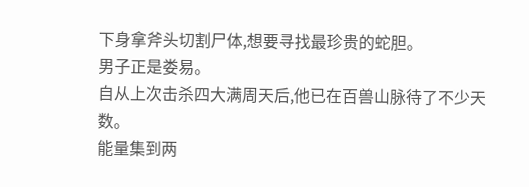下身拿斧头切割尸体,想要寻找最珍贵的蛇胆。
男子正是娄易。
自从上次击杀四大满周天后,他已在百兽山脉待了不少天数。
能量集到两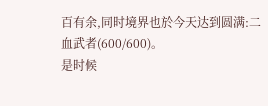百有余,同时境界也於今天达到圆满:二血武者(600/600)。
是时候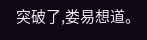突破了,娄易想道。